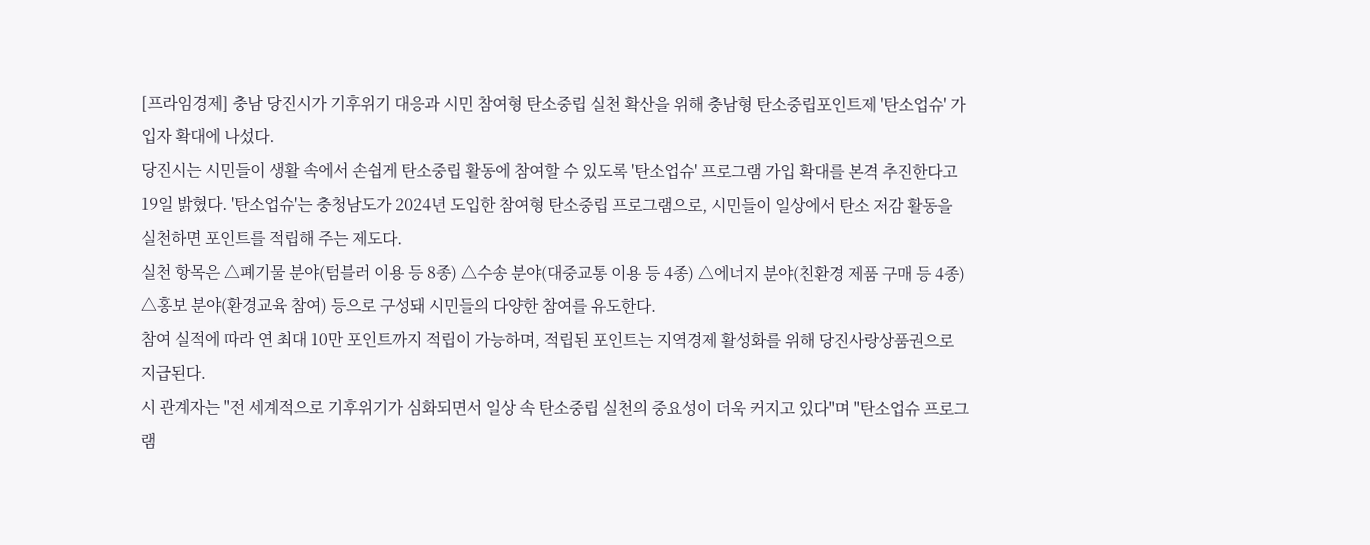[프라임경제] 충남 당진시가 기후위기 대응과 시민 참여형 탄소중립 실천 확산을 위해 충남형 탄소중립포인트제 '탄소업슈' 가입자 확대에 나섰다.
당진시는 시민들이 생활 속에서 손쉽게 탄소중립 활동에 참여할 수 있도록 '탄소업슈' 프로그램 가입 확대를 본격 추진한다고 19일 밝혔다. '탄소업슈'는 충청남도가 2024년 도입한 참여형 탄소중립 프로그램으로, 시민들이 일상에서 탄소 저감 활동을 실천하면 포인트를 적립해 주는 제도다.
실천 항목은 △폐기물 분야(텀블러 이용 등 8종) △수송 분야(대중교통 이용 등 4종) △에너지 분야(친환경 제품 구매 등 4종) △홍보 분야(환경교육 참여) 등으로 구성돼 시민들의 다양한 참여를 유도한다.
참여 실적에 따라 연 최대 10만 포인트까지 적립이 가능하며, 적립된 포인트는 지역경제 활성화를 위해 당진사랑상품권으로 지급된다.
시 관계자는 "전 세계적으로 기후위기가 심화되면서 일상 속 탄소중립 실천의 중요성이 더욱 커지고 있다"며 "탄소업슈 프로그램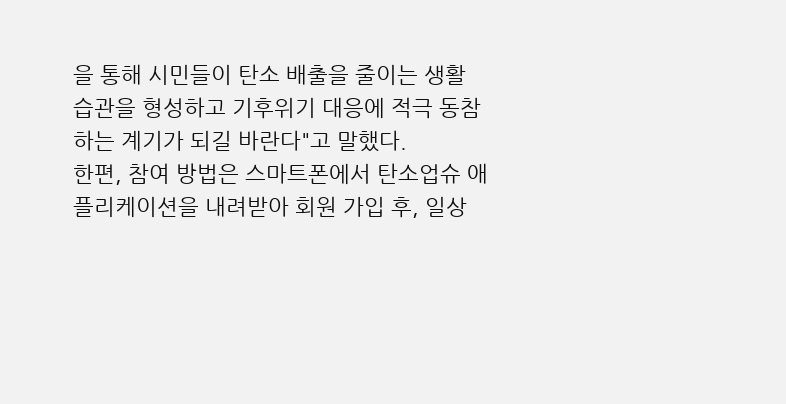을 통해 시민들이 탄소 배출을 줄이는 생활 습관을 형성하고 기후위기 대응에 적극 동참하는 계기가 되길 바란다"고 말했다.
한편, 참여 방법은 스마트폰에서 탄소업슈 애플리케이션을 내려받아 회원 가입 후, 일상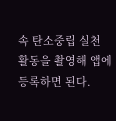속 탄소중립 실천 활동을 촬영해 앱에 등록하면 된다.